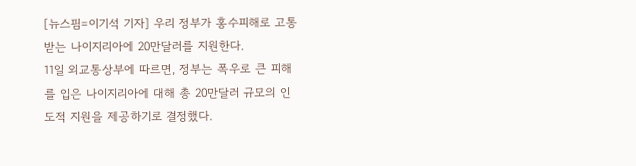[뉴스핌=이기석 기자] 우리 정부가 홍수피해로 고통받는 나이지리아에 20만달러를 지원한다.
11일 외교통상부에 따르면, 정부는 폭우로 큰 피해를 입은 나이지리아에 대해 총 20만달러 규모의 인도적 지원을 제공하기로 결정했다.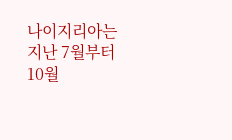나이지리아는 지난 7월부터 10월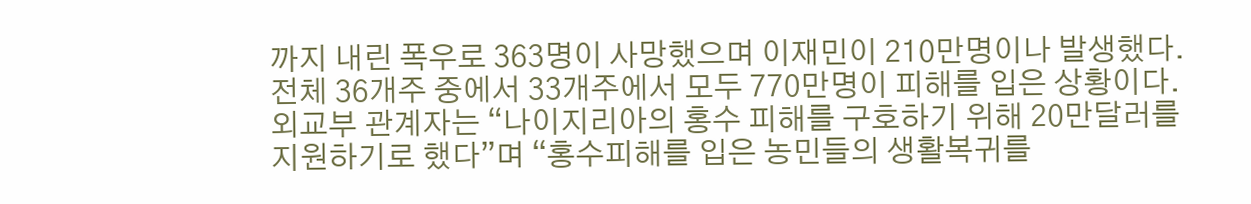까지 내린 폭우로 363명이 사망했으며 이재민이 210만명이나 발생했다.
전체 36개주 중에서 33개주에서 모두 770만명이 피해를 입은 상황이다.
외교부 관계자는 “나이지리아의 홍수 피해를 구호하기 위해 20만달러를 지원하기로 했다”며 “홍수피해를 입은 농민들의 생활복귀를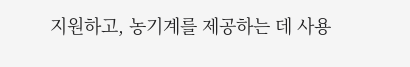지원하고, 농기계를 제공하는 데 사용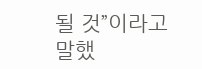될 것”이라고 말했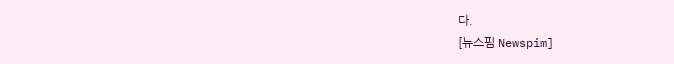다.
[뉴스핌 Newspim]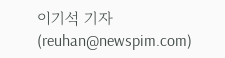이기석 기자 (reuhan@newspim.com)